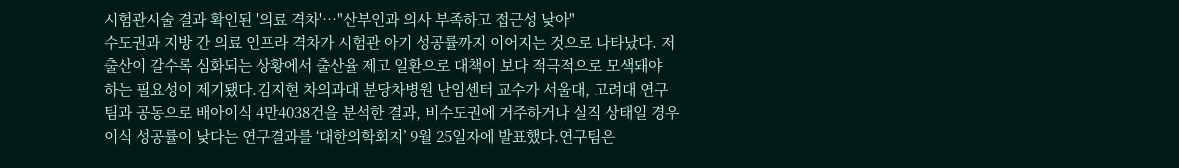시험관시술 결과 확인된 '의료 격차'…"산부인과 의사 부족하고 접근성 낮아"
수도권과 지방 간 의료 인프라 격차가 시험관 아기 성공률까지 이어지는 것으로 나타났다. 저출산이 갈수록 심화되는 상황에서 출산율 제고 일환으로 대책이 보다 적극적으로 모색돼야 하는 필요성이 제기됐다.김지현 차의과대 분당차병원 난임센터 교수가 서울대, 고려대 연구팀과 공동으로 배아이식 4만4038건을 분석한 결과, 비수도권에 거주하거나 실직 상태일 경우 이식 성공률이 낮다는 연구결과를 ‘대한의학회지’ 9월 25일자에 발표했다.연구팀은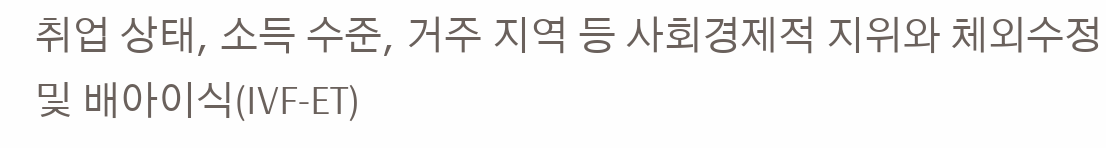취업 상태, 소득 수준, 거주 지역 등 사회경제적 지위와 체외수정 및 배아이식(IVF-ET)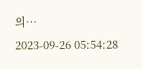의…
2023-09-26 05:54:28